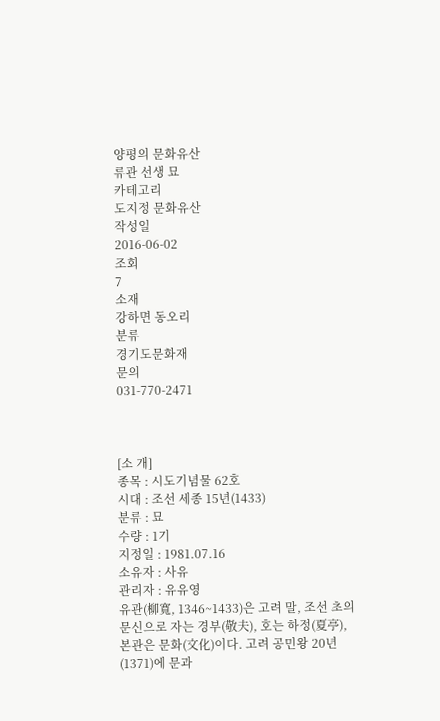양평의 문화유산
류관 선생 묘
카테고리
도지정 문화유산
작성일
2016-06-02
조회
7
소재
강하면 동오리
분류
경기도문화재
문의
031-770-2471



[소 개]
종목 : 시도기념물 62호
시대 : 조선 세종 15년(1433)
분류 : 묘
수량 : 1기
지정일 : 1981.07.16
소유자 : 사유
관리자 : 유유영
유관(柳寬, 1346~1433)은 고려 말, 조선 초의 문신으로 자는 경부(敬夫), 호는 하정(夏亭), 본관은 문화(文化)이다. 고려 공민왕 20년(1371)에 문과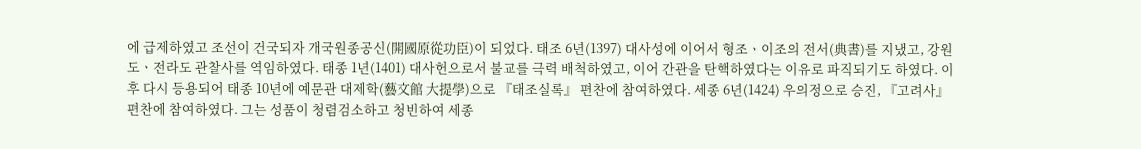에 급제하였고 조선이 건국되자 개국원종공신(開國原從功臣)이 되었다. 태조 6년(1397) 대사성에 이어서 형조ㆍ이조의 전서(典書)를 지냈고, 강원도ㆍ전라도 관찰사를 역임하였다. 태종 1년(1401) 대사헌으로서 불교를 극력 배척하였고, 이어 간관을 탄핵하였다는 이유로 파직되기도 하였다. 이후 다시 등용되어 태종 10년에 예문관 대제학(藝文館 大提學)으로 『태조실록』 편찬에 참여하였다. 세종 6년(1424) 우의정으로 승진, 『고려사』 편찬에 참여하였다. 그는 성품이 청렴검소하고 청빈하여 세종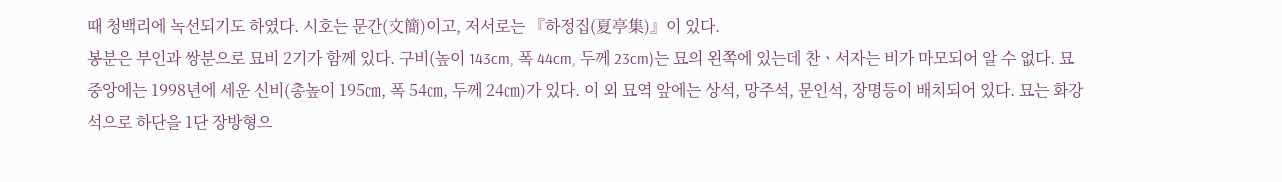때 청백리에 녹선되기도 하였다. 시호는 문간(文簡)이고, 저서로는 『하정집(夏亭集)』이 있다.
봉분은 부인과 쌍분으로 묘비 2기가 함께 있다. 구비(높이 143cm, 폭 44cm, 두께 23cm)는 묘의 왼쪽에 있는데 찬ㆍ서자는 비가 마모되어 알 수 없다. 묘 중앙에는 1998년에 세운 신비(총높이 195㎝, 폭 54㎝, 두께 24㎝)가 있다. 이 외 묘역 앞에는 상석, 망주석, 문인석, 장명등이 배치되어 있다. 묘는 화강석으로 하단을 1단 장방형으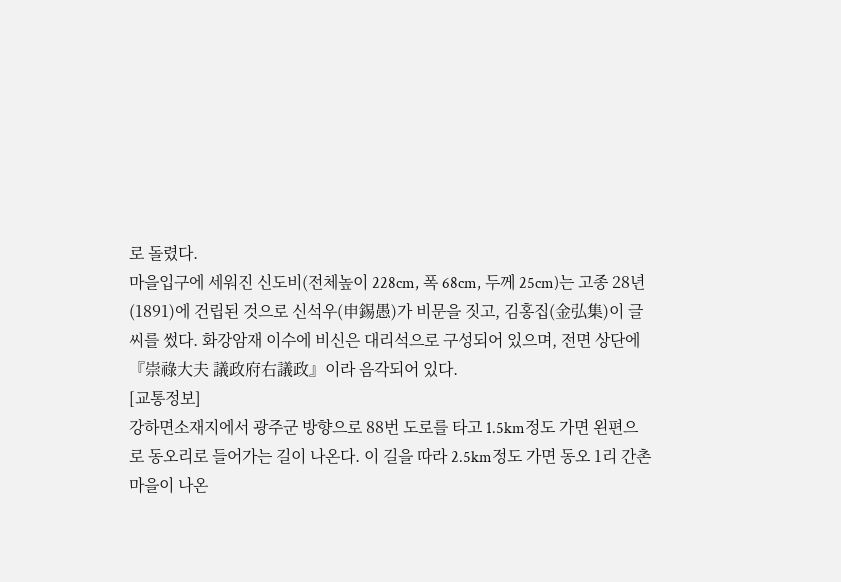로 돌렸다.
마을입구에 세워진 신도비(전체높이 228cm, 폭 68cm, 두께 25cm)는 고종 28년(1891)에 건립된 것으로 신석우(申錫愚)가 비문을 짓고, 김홍집(金弘集)이 글씨를 썼다. 화강암재 이수에 비신은 대리석으로 구성되어 있으며, 전면 상단에 『崇祿大夫 議政府右議政』이라 음각되어 있다.
[교통정보]
강하면소재지에서 광주군 방향으로 88번 도로를 타고 1.5km정도 가면 왼편으로 동오리로 들어가는 길이 나온다. 이 길을 따라 2.5km정도 가면 동오 1리 간촌마을이 나온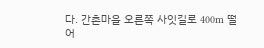다. 간촌마을 오른쪽 사잇길로 400m 떨어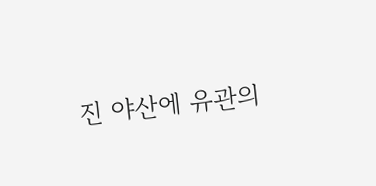진 야산에 유관의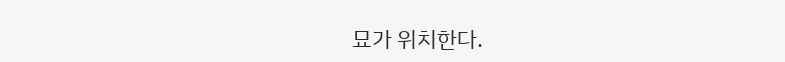묘가 위치한다.